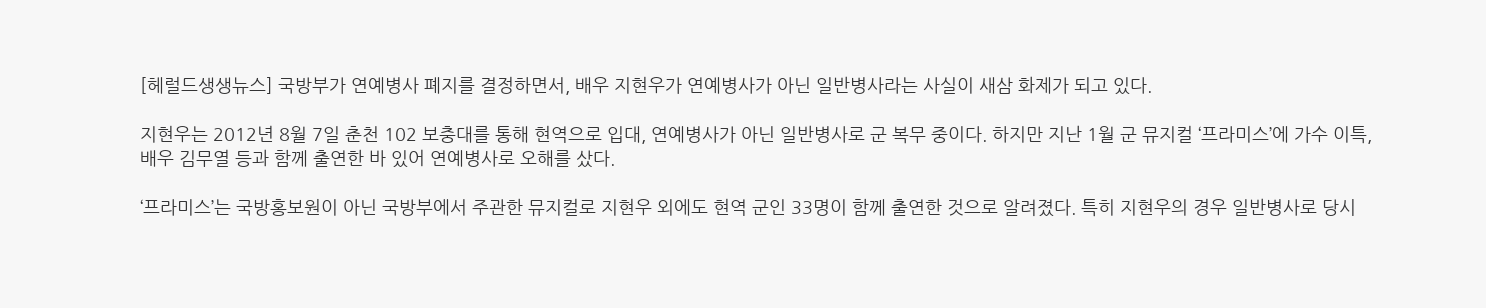[헤럴드생생뉴스] 국방부가 연예병사 폐지를 결정하면서, 배우 지현우가 연예병사가 아닌 일반병사라는 사실이 새삼 화제가 되고 있다.

지현우는 2012년 8월 7일 춘천 102 보충대를 통해 현역으로 입대, 연예병사가 아닌 일반병사로 군 복무 중이다. 하지만 지난 1월 군 뮤지컬 ‘프라미스’에 가수 이특, 배우 김무열 등과 함께 출연한 바 있어 연예병사로 오해를 샀다.

‘프라미스’는 국방홍보원이 아닌 국방부에서 주관한 뮤지컬로 지현우 외에도 현역 군인 33명이 함께 출연한 것으로 알려졌다. 특히 지현우의 경우 일반병사로 당시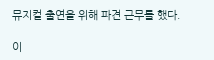뮤지컬 출연을 위해 파견 근무를 했다.

이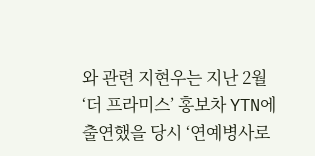와 관련 지현우는 지난 2월 ‘더 프라미스’ 홍보차 YTN에 출연했을 당시 ‘연예병사로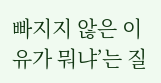빠지지 않은 이유가 뭐냐’는 질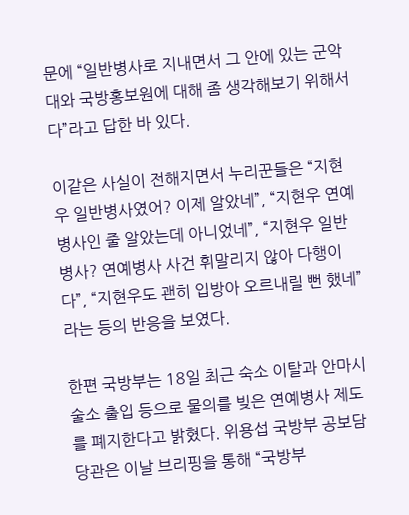문에 “일반병사로 지내면서 그 안에 있는 군악대와 국방홍보원에 대해 좀 생각해보기 위해서다”라고 답한 바 있다.

이같은 사실이 전해지면서 누리꾼들은 “지현우 일반병사였어? 이제 알았네”, “지현우 연예병사인 줄 알았는데 아니었네”, “지현우 일반병사? 연예병사 사건 휘말리지 않아 다행이다”, “지현우도 괜히 입방아 오르내릴 뻔 했네”라는 등의 반응을 보였다.

한편 국방부는 18일 최근 숙소 이탈과 안마시술소 출입 등으로 물의를 빚은 연예병사 제도를 폐지한다고 밝혔다. 위용섭 국방부 공보담당관은 이날 브리핑을 통해 “국방부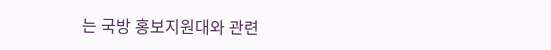는 국방 홍보지원대와 관련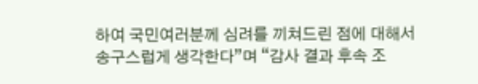하여 국민여러분께 심려를 끼쳐드린 점에 대해서 송구스럽게 생각한다”며 “감사 결과 후속 조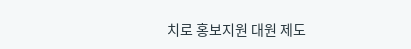치로 홍보지원 대원 제도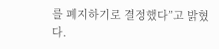를 폐지하기로 결정했다”고 밝혔다.